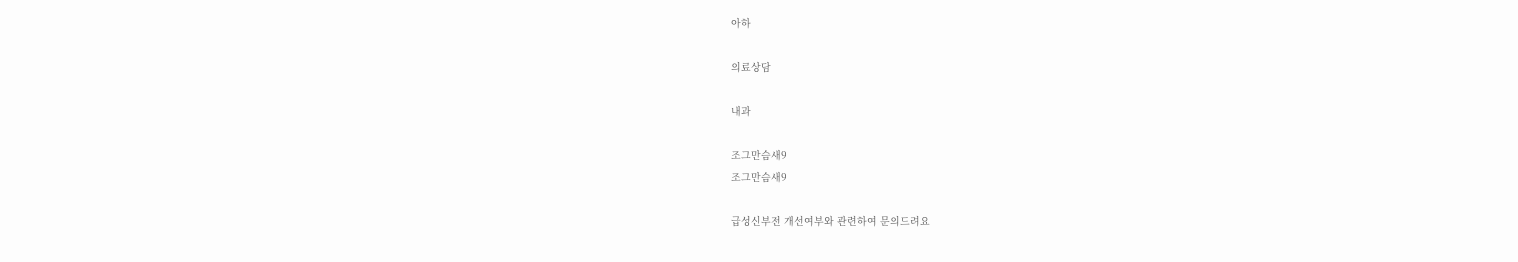아하

의료상담

내과

조그만슴새9
조그만슴새9

급성신부전 개선여부와 관련하여 문의드려요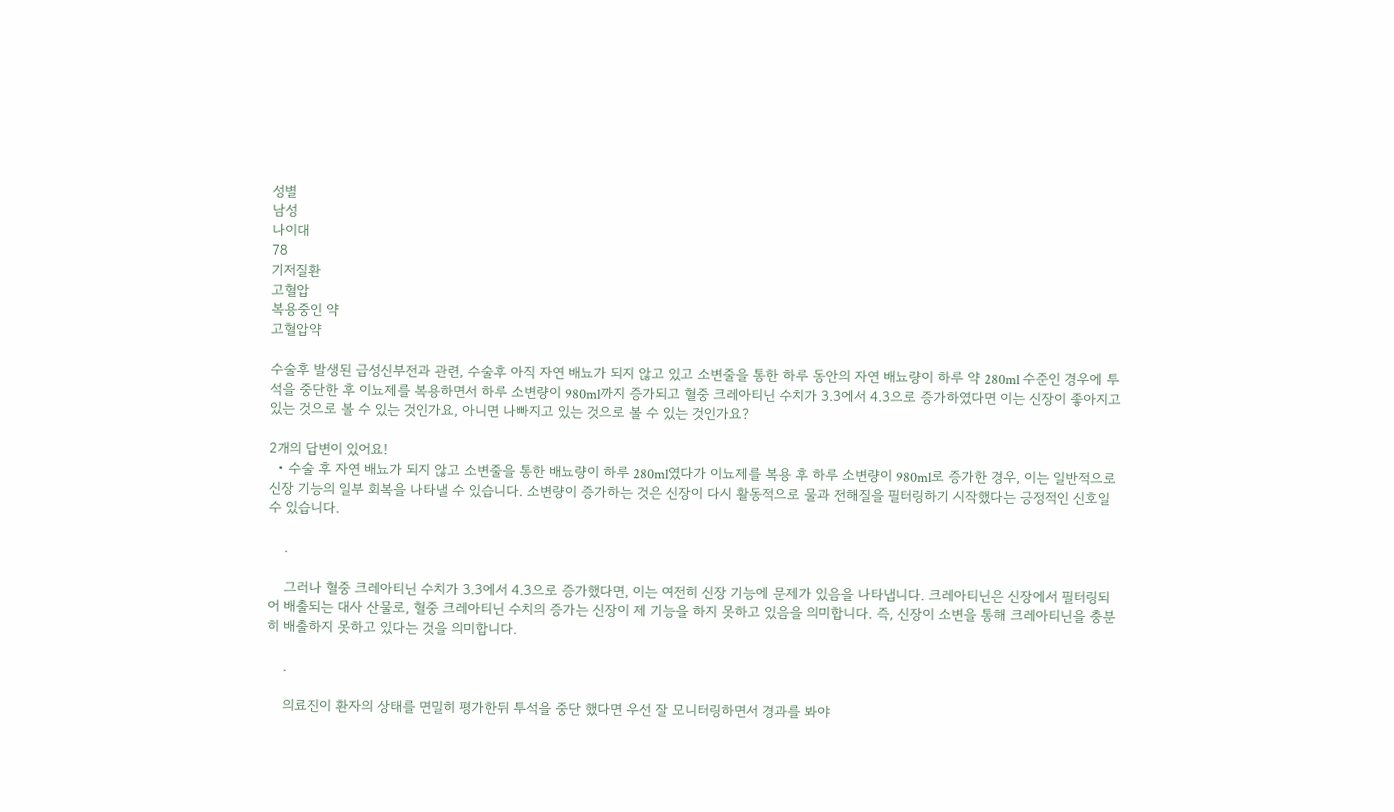성별
남성
나이대
78
기저질환
고혈압
복용중인 약
고혈압약

수술후 발생된 급성신부전과 관련, 수술후 아직 자연 배뇨가 되지 않고 있고 소변줄을 통한 하루 동안의 자연 배뇨량이 하루 약 280ml 수준인 경우에 투석을 중단한 후 이뇨제를 복용하면서 하루 소변량이 980ml까지 증가되고 혈중 크레아티닌 수치가 3.3에서 4.3으로 증가하였다면 이는 신장이 좋아지고 있는 것으로 볼 수 있는 것인가요, 아니면 나빠지고 있는 것으로 볼 수 있는 것인가요?

2개의 답변이 있어요!
  • 수술 후 자연 배뇨가 되지 않고 소변줄을 통한 배뇨량이 하루 280ml였다가 이뇨제를 복용 후 하루 소변량이 980ml로 증가한 경우, 이는 일반적으로 신장 기능의 일부 회복을 나타낼 수 있습니다. 소변량이 증가하는 것은 신장이 다시 활동적으로 물과 전해질을 필터링하기 시작했다는 긍정적인 신호일 수 있습니다.

    .

    그러나 혈중 크레아티닌 수치가 3.3에서 4.3으로 증가했다면, 이는 여전히 신장 기능에 문제가 있음을 나타냅니다. 크레아티닌은 신장에서 필터링되어 배출되는 대사 산물로, 혈중 크레아티닌 수치의 증가는 신장이 제 기능을 하지 못하고 있음을 의미합니다. 즉, 신장이 소변을 통해 크레아티닌을 충분히 배출하지 못하고 있다는 것을 의미합니다.

    .

    의료진이 환자의 상태를 면밀히 평가한뒤 투석을 중단 했다면 우선 잘 모니터링하면서 경과를 봐야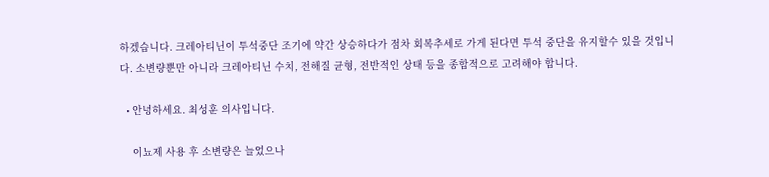하겠습니다. 크레아티닌이 투석중단 조기에 약간 상승하다가 점차 회복추세로 가게 된다면 투석 중단을 유지할수 있을 것입니다. 소변량뿐만 아니라 크레아티닌 수치, 전해질 균형, 전반적인 상태 등을 종합적으로 고려해야 합니다.

  • 안녕하세요. 최성훈 의사입니다.

    이뇨제 사용 후 소변량은 늘었으나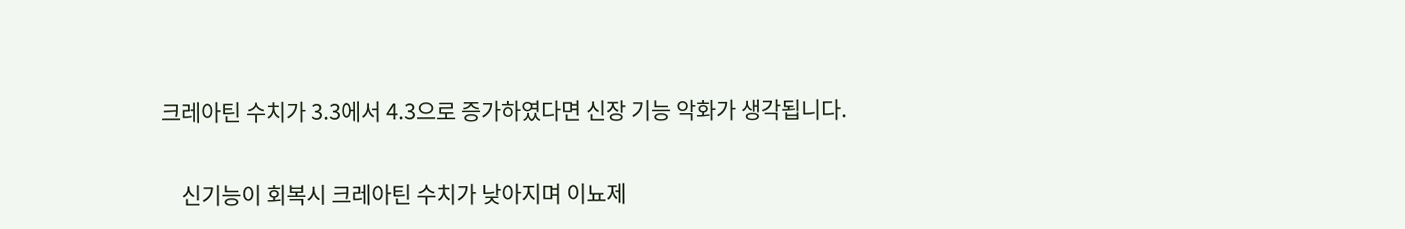크레아틴 수치가 3.3에서 4.3으로 증가하였다면 신장 기능 악화가 생각됩니다.

    신기능이 회복시 크레아틴 수치가 낮아지며 이뇨제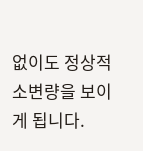없이도 정상적 소변량을 보이게 됩니다.